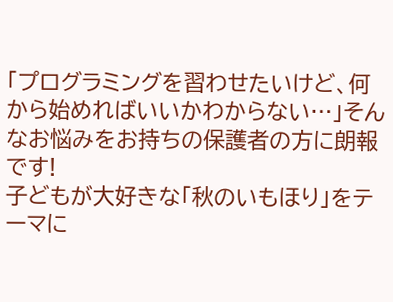「プログラミングを習わせたいけど、何から始めればいいかわからない…」そんなお悩みをお持ちの保護者の方に朗報です!
子どもが大好きな「秋のいもほり」をテーマに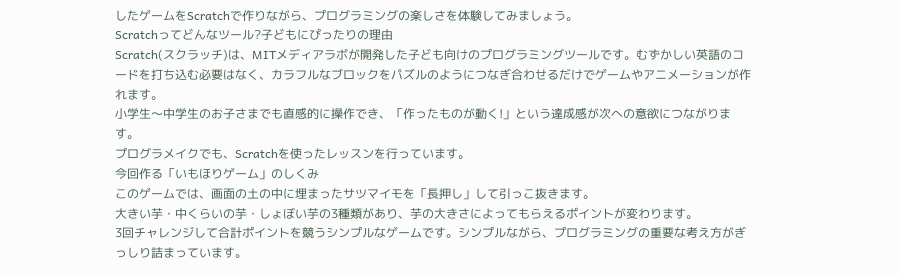したゲームをScratchで作りながら、プログラミングの楽しさを体験してみましょう。
Scratchってどんなツール?子どもにぴったりの理由
Scratch(スクラッチ)は、MITメディアラボが開発した子ども向けのプログラミングツールです。むずかしい英語のコードを打ち込む必要はなく、カラフルなブロックをパズルのようにつなぎ合わせるだけでゲームやアニメーションが作れます。
小学生〜中学生のお子さまでも直感的に操作でき、「作ったものが動く!」という達成感が次への意欲につながります。
プログラメイクでも、Scratchを使ったレッスンを行っています。
今回作る「いもほりゲーム」のしくみ
このゲームでは、画面の土の中に埋まったサツマイモを「長押し」して引っこ抜きます。
大きい芋・中くらいの芋・しょぼい芋の3種類があり、芋の大きさによってもらえるポイントが変わります。
3回チャレンジして合計ポイントを競うシンプルなゲームです。シンプルながら、プログラミングの重要な考え方がぎっしり詰まっています。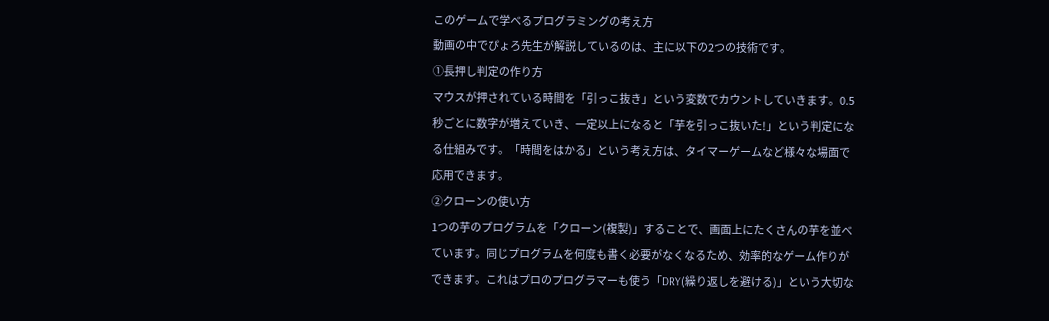このゲームで学べるプログラミングの考え方
動画の中でぴょろ先生が解説しているのは、主に以下の2つの技術です。
①長押し判定の作り方
マウスが押されている時間を「引っこ抜き」という変数でカウントしていきます。0.5秒ごとに数字が増えていき、一定以上になると「芋を引っこ抜いた!」という判定になる仕組みです。「時間をはかる」という考え方は、タイマーゲームなど様々な場面で応用できます。
②クローンの使い方
1つの芋のプログラムを「クローン(複製)」することで、画面上にたくさんの芋を並べています。同じプログラムを何度も書く必要がなくなるため、効率的なゲーム作りができます。これはプロのプログラマーも使う「DRY(繰り返しを避ける)」という大切な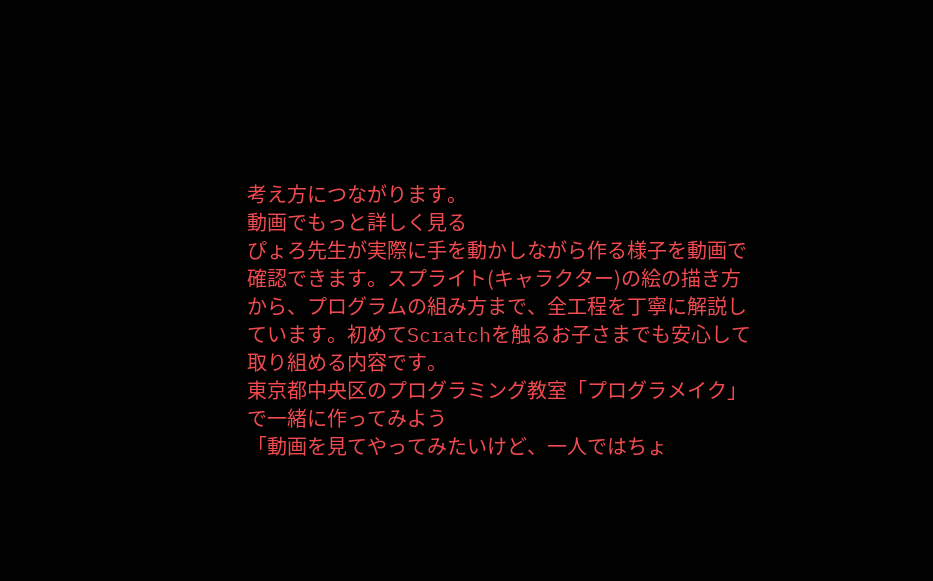考え方につながります。
動画でもっと詳しく見る
ぴょろ先生が実際に手を動かしながら作る様子を動画で確認できます。スプライト(キャラクター)の絵の描き方から、プログラムの組み方まで、全工程を丁寧に解説しています。初めてScratchを触るお子さまでも安心して取り組める内容です。
東京都中央区のプログラミング教室「プログラメイク」で一緒に作ってみよう
「動画を見てやってみたいけど、一人ではちょ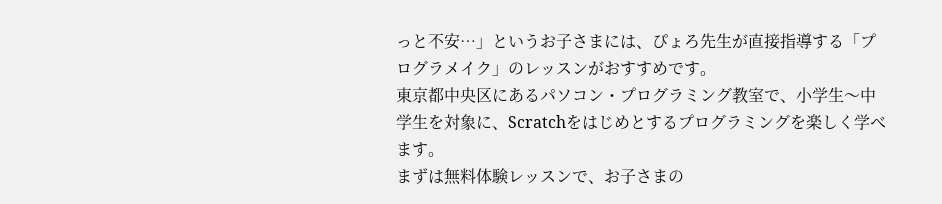っと不安…」というお子さまには、ぴょろ先生が直接指導する「プログラメイク」のレッスンがおすすめです。
東京都中央区にあるパソコン・プログラミング教室で、小学生〜中学生を対象に、Scratchをはじめとするプログラミングを楽しく学べます。
まずは無料体験レッスンで、お子さまの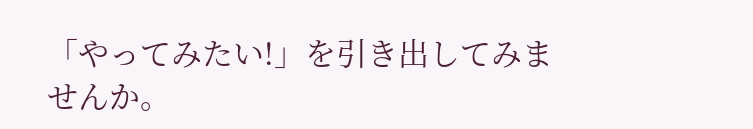「やってみたい!」を引き出してみませんか。